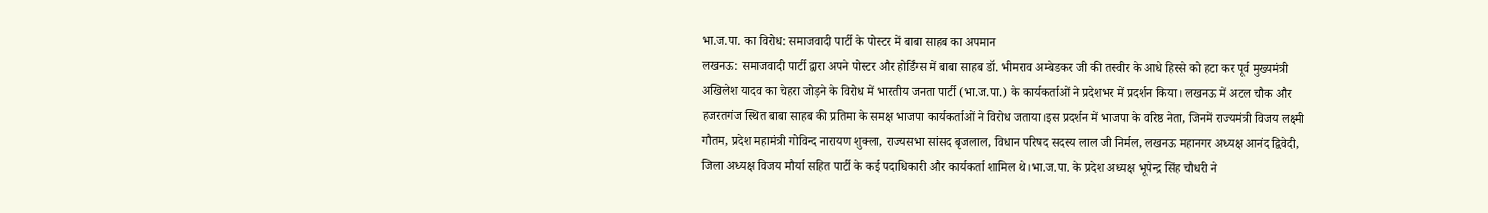भा.ज.पा. का विरोध: समाजवादी पार्टी के पोस्टर में बाबा साहब का अपमान
लखनऊ: समाजवादी पार्टी द्वारा अपने पोस्टर और होर्डिंग्स में बाबा साहब डॉ. भीमराव अम्बेडकर जी की तस्वीर के आधे हिस्से को हटा कर पूर्व मुख्यमंत्री अखिलेश यादव का चेहरा जोड़ने के विरोध में भारतीय जनता पार्टी (भा.ज.पा.) के कार्यकर्ताओं ने प्रदेशभर में प्रदर्शन किया। लखनऊ में अटल चौक और हजरतगंज स्थित बाबा साहब की प्रतिमा के समक्ष भाजपा कार्यकर्ताओं ने विरोध जताया।इस प्रदर्शन में भाजपा के वरिष्ठ नेता, जिनमें राज्यमंत्री विजय लक्ष्मी गौतम, प्रदेश महामंत्री गोविन्द नारायण शुक्ला, राज्यसभा सांसद बृजलाल, विधान परिषद सदस्य लाल जी निर्मल, लखनऊ महानगर अध्यक्ष आनंद द्विवेदी, जिला अध्यक्ष विजय मौर्या सहित पार्टी के कई पदाधिकारी और कार्यकर्ता शामिल थे।भा.ज.पा. के प्रदेश अध्यक्ष भूपेन्द्र सिंह चौधरी ने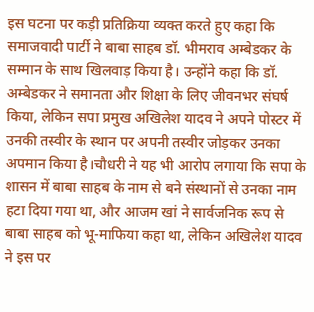इस घटना पर कड़ी प्रतिक्रिया व्यक्त करते हुए कहा कि समाजवादी पार्टी ने बाबा साहब डॉ. भीमराव अम्बेडकर के सम्मान के साथ खिलवाड़ किया है। उन्होंने कहा कि डॉ. अम्बेडकर ने समानता और शिक्षा के लिए जीवनभर संघर्ष किया, लेकिन सपा प्रमुख अखिलेश यादव ने अपने पोस्टर में उनकी तस्वीर के स्थान पर अपनी तस्वीर जोड़कर उनका अपमान किया है।चौधरी ने यह भी आरोप लगाया कि सपा के शासन में बाबा साहब के नाम से बने संस्थानों से उनका नाम हटा दिया गया था, और आजम खां ने सार्वजनिक रूप से बाबा साहब को भू-माफिया कहा था, लेकिन अखिलेश यादव ने इस पर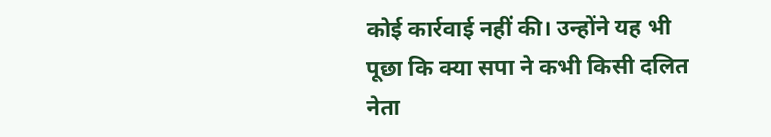कोई कार्रवाई नहीं की। उन्होंने यह भी पूछा कि क्या सपा ने कभी किसी दलित नेता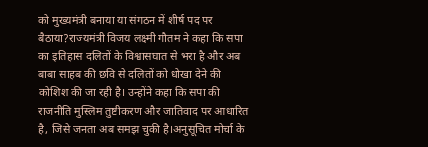को मुख्यमंत्री बनाया या संगठन में शीर्ष पद पर बैठाया?राज्यमंत्री विजय लक्ष्मी गौतम ने कहा कि सपा का इतिहास दलितों के विश्वासघात से भरा है और अब बाबा साहब की छवि से दलितों को धोखा देने की कोशिश की जा रही है। उन्होंने कहा कि सपा की राजनीति मुस्लिम तुष्टीकरण और जातिवाद पर आधारित है, जिसे जनता अब समझ चुकी है।अनुसूचित मोर्चा के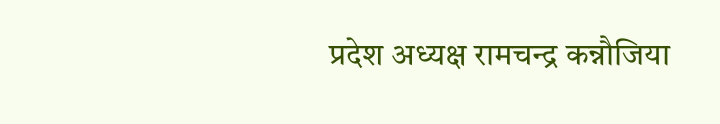प्रदेश अध्यक्ष रामचन्द्र कन्नौजिया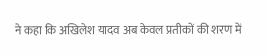ने कहा कि अखिलेश यादव अब केवल प्रतीकों की शरण में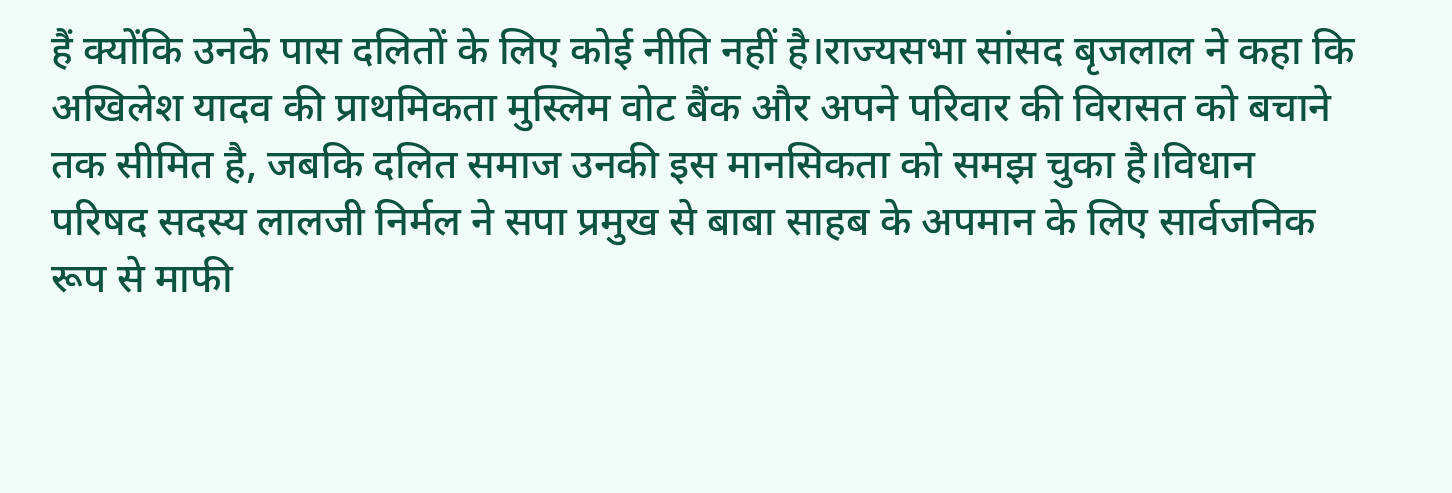हैं क्योंकि उनके पास दलितों के लिए कोई नीति नहीं है।राज्यसभा सांसद बृजलाल ने कहा कि अखिलेश यादव की प्राथमिकता मुस्लिम वोट बैंक और अपने परिवार की विरासत को बचाने तक सीमित है, जबकि दलित समाज उनकी इस मानसिकता को समझ चुका है।विधान परिषद सदस्य लालजी निर्मल ने सपा प्रमुख से बाबा साहब के अपमान के लिए सार्वजनिक रूप से माफी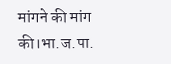मांगने की मांग की।भा.ज.पा.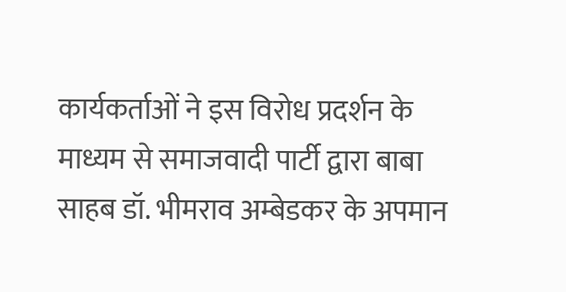कार्यकर्ताओं ने इस विरोध प्रदर्शन के माध्यम से समाजवादी पार्टी द्वारा बाबा साहब डॉ. भीमराव अम्बेडकर के अपमान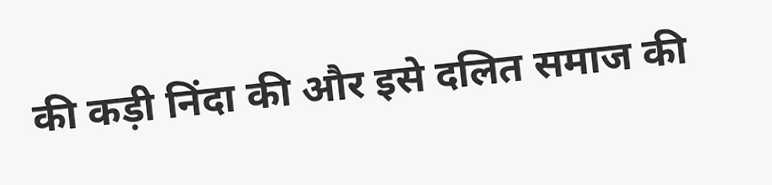की कड़ी निंदा की और इसे दलित समाज की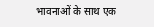भावनाओं के साथ एक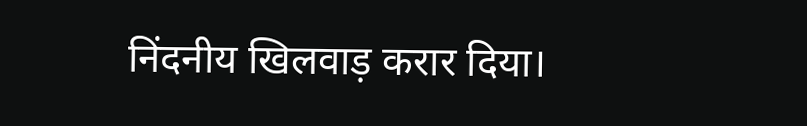निंदनीय खिलवाड़ करार दिया।